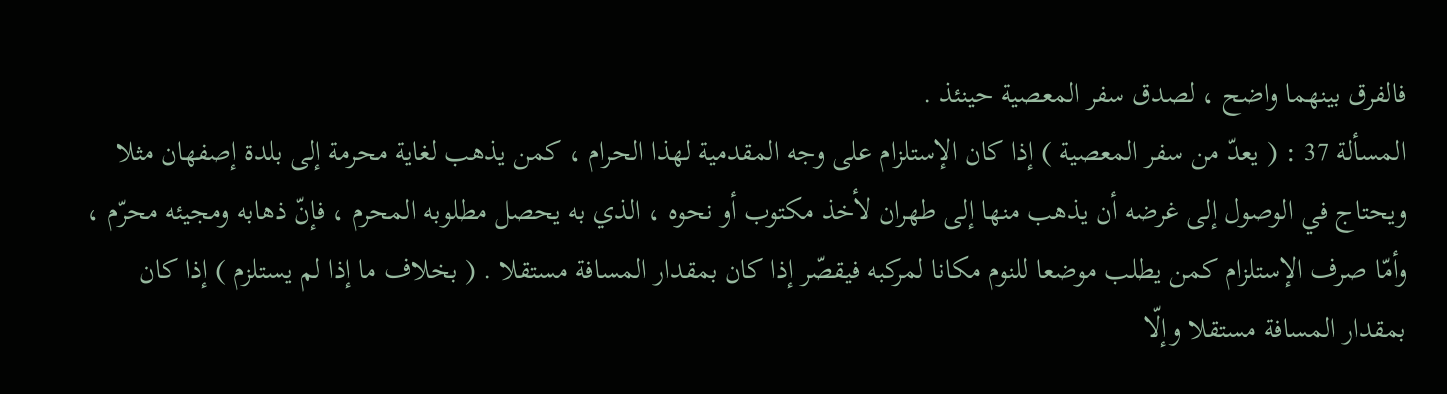فالفرق بينهما واضح ، لصدق سفر المعصية حينئذ .
المسألة 37 : ( يعدّ من سفر المعصية ) إذا كان الإستلزام على وجه المقدمية لهذا الحرام ، كمن يذهب لغاية محرمة إلى بلدة إصفهان مثلا ويحتاج في الوصول إلى غرضه أن يذهب منها إلى طهران لأخذ مكتوب أو نحوه ، الذي به يحصل مطلوبه المحرم ، فإنّ ذهابه ومجيئه محرّم ، وأمّا صرف الإستلزام كمن يطلب موضعا للنوم مكانا لمركبه فيقصّر إذا كان بمقدار المسافة مستقلا . ( بخلاف ما إذا لم يستلزم ) إذا كان بمقدار المسافة مستقلا وإلّا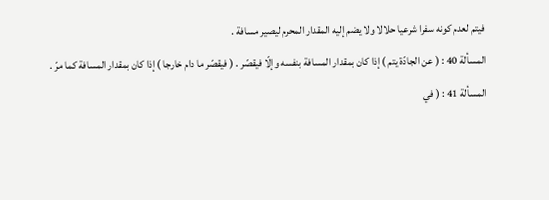فيتم لعدم كونه سفرا شرعيا حلالا ولا يضم إليه المقدار المحرم ليصير مسافة .
المسألة 40 : ( عن الجادّة يتم ) إذا كان بمقدار المسافة بنفسه وإلّا فيقصّر . ( فيقصّر ما دام خارجا ) إذا كان بمقدار المسافة كما مرّ .
المسألة 41 : ( في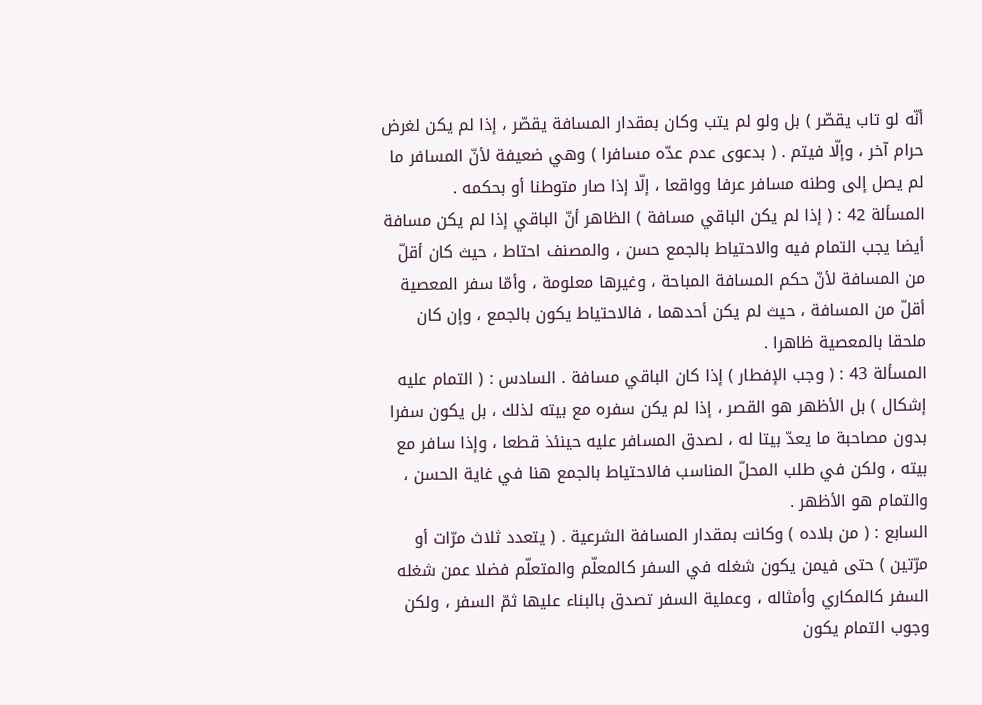أنّه لو تاب يقصّر ) بل ولو لم يتب وكان بمقدار المسافة يقصّر ، إذا لم يكن لغرض حرام آخر ، وإلّا فيتم . ( بدعوى عدم عدّه مسافرا ) وهي ضعيفة لأنّ المسافر ما لم يصل إلى وطنه مسافر عرفا وواقعا ، إلّا إذا صار متوطنا أو بحكمه .
المسألة 42 : ( إذا لم يكن الباقي مسافة ) الظاهر أنّ الباقي إذا لم يكن مسافة أيضا يجب التمام فيه والاحتياط بالجمع حسن ، والمصنف احتاط ، حيث كان أقلّ من المسافة لأنّ حكم المسافة المباحة ، وغيرها معلومة ، وأمّا سفر المعصية أقلّ من المسافة ، حيث لم يكن أحدهما ، فالاحتياط يكون بالجمع ، وإن كان ملحقا بالمعصية ظاهرا .
المسألة 43 : ( وجب الإفطار ) إذا كان الباقي مسافة . السادس : ( التمام عليه إشكال ) بل الأظهر هو القصر ، إذا لم يكن سفره مع بيته لذلك ، بل يكون سفرا بدون مصاحبة ما يعدّ بيتا له ، لصدق المسافر عليه حينئذ قطعا ، وإذا سافر مع بيته ، ولكن في طلب المحلّ المناسب فالاحتياط بالجمع هنا في غاية الحسن ، والتمام هو الأظهر .
السابع : ( من بلاده ) وكانت بمقدار المسافة الشرعية . ( يتعدد ثلاث مرّات أو مرّتين ) حتى فيمن يكون شغله في السفر كالمعلّم والمتعلّم فضلا عمن شغله السفر كالمكاري وأمثاله ، وعملية السفر تصدق بالبناء عليها ثمّ السفر ، ولكن وجوب التمام يكون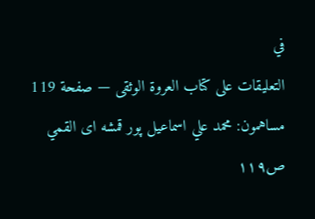في
التعليقات على كتاب العروة الوثقى — صفحة 119
مساهمون: محمد علي اسماعيل پور قمشه اى القمي
ص١١٩